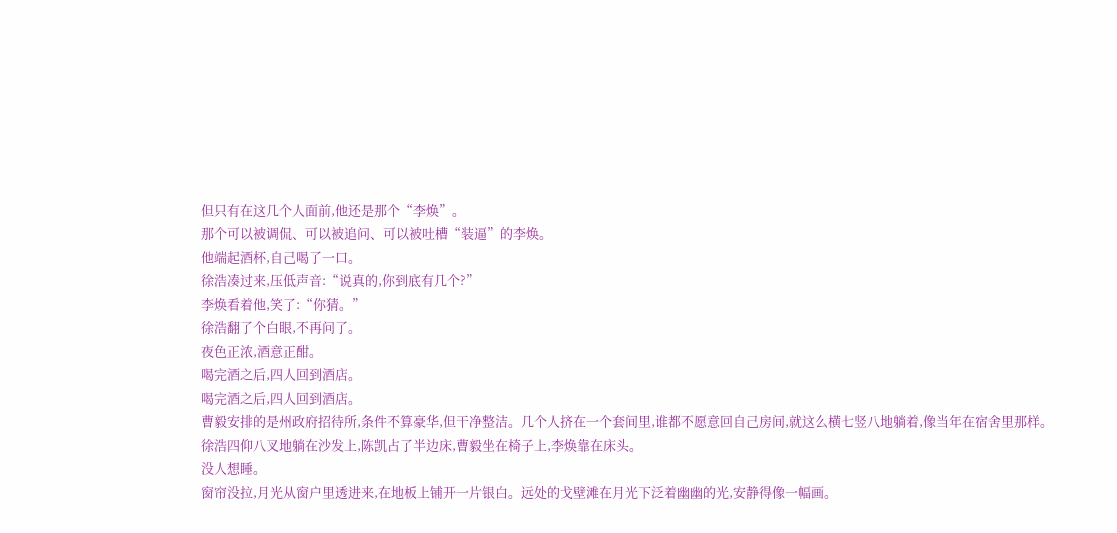但只有在这几个人面前,他还是那个“李焕”。
那个可以被调侃、可以被追问、可以被吐槽“装逼”的李焕。
他端起酒杯,自己喝了一口。
徐浩凑过来,压低声音:“说真的,你到底有几个?”
李焕看着他,笑了:“你猜。”
徐浩翻了个白眼,不再问了。
夜色正浓,酒意正酣。
喝完酒之后,四人回到酒店。
喝完酒之后,四人回到酒店。
曹毅安排的是州政府招待所,条件不算豪华,但干净整洁。几个人挤在一个套间里,谁都不愿意回自己房间,就这么横七竖八地躺着,像当年在宿舍里那样。
徐浩四仰八叉地躺在沙发上,陈凯占了半边床,曹毅坐在椅子上,李焕靠在床头。
没人想睡。
窗帘没拉,月光从窗户里透进来,在地板上铺开一片银白。远处的戈壁滩在月光下泛着幽幽的光,安静得像一幅画。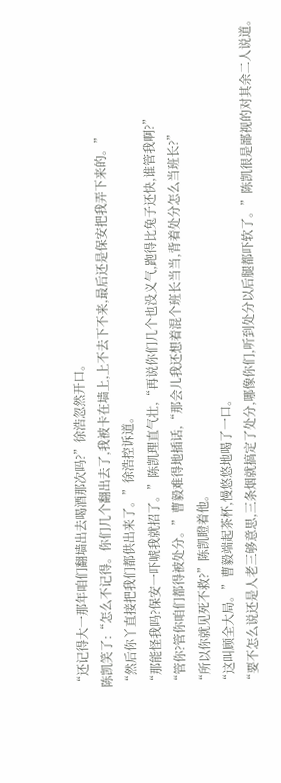“还记得大一那年咱们翻墙出去喝酒那次吗?”徐浩忽然开口。
陈凯笑了:“怎么不记得。你们几个翻出去了,我被卡在墙上,上不去下不来,最后还是保安把我弄下来的。”
“然后你丫直接把我们都供出来了。”徐浩控诉道。
“那能怪我吗?保安一吓唬我就招了。”陈凯理直气壮,“再说你们几个也没义气,跑得比兔子还快,谁管我啊?”
“管你?管你咱们都得被处分。”曹毅难得地插话,“那会儿我还想着混个班长当当,背着处分怎么当班长?”
“所以你就见死不救?”陈凯瞪着他。
“这叫顾全大局。”曹毅端起茶杯,慢悠悠地喝了一口。
“要不怎么说还是人老三够意思,三条烟就搞定了处分,哪像你们,听到处分以后腿都吓软了。”陈凯很是鄙视的对其余二人说道。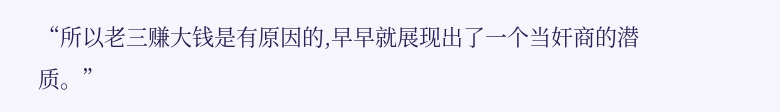“所以老三赚大钱是有原因的,早早就展现出了一个当奸商的潜质。”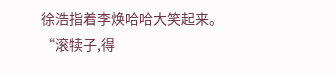徐浩指着李焕哈哈大笑起来。
“滚犊子,得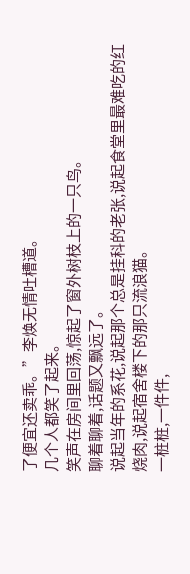了便宜还卖乖。”李焕无情吐槽道。
几个人都笑了起来。
笑声在房间里回荡,惊起了窗外树枝上的一只鸟。
聊着聊着,话题又飘远了。
说起当年的系花,说起那个总是挂科的老张,说起食堂里最难吃的红烧肉,说起宿舍楼下的那只流浪猫。
一桩桩,一件件,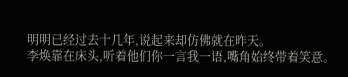明明已经过去十几年,说起来却仿佛就在昨天。
李焕靠在床头,听着他们你一言我一语,嘴角始终带着笑意。